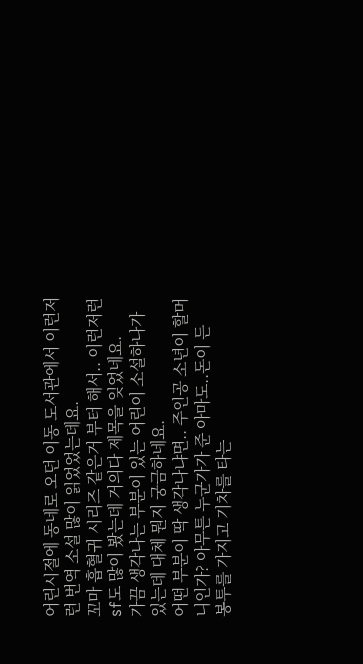어린시절에 동네로 오던 이동 도서관에서 이런저런 번역 소설 많이 읽었었는데요.
꼬마 흡혈귀 시리즈 같은거 부터 해서.. 이런저런 sf도 많이 봤는데 거의다 제목을 잊었네요.
가끔 생각나는 부분이 있는 어린이 소설하나가 있는데 대체 뭔지 궁금하네요.
어떤 부분이 딱 생각나냐면.. 주인공 소년이 할머니인가? 아무튼 누군가가 준 아마도..돈이 든
봉투를 가지고 기차를 타는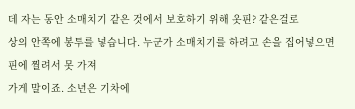데 자는 동안 소매치기 같은 것에서 보호하기 위해 옷핀? 같은걸로
상의 안쪽에 봉투를 넣습니다. 누군가 소매치기를 하려고 손을 집어넣으면 핀에 찔려서 못 가져
가게 말이죠. 소년은 기차에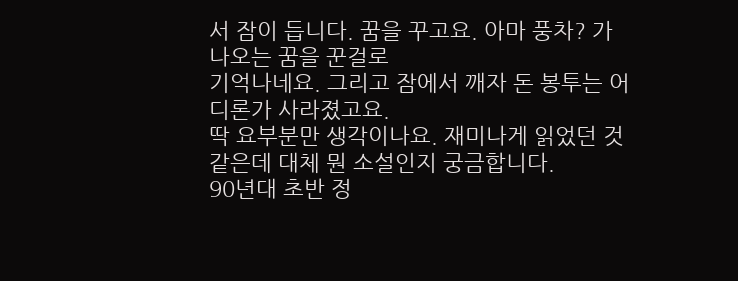서 잠이 듭니다. 꿈을 꾸고요. 아마 풍차? 가 나오는 꿈을 꾼걸로
기억나네요. 그리고 잠에서 깨자 돈 봉투는 어디론가 사라졌고요.
딱 요부분만 생각이나요. 재미나게 읽었던 것 같은데 대체 뭔 소설인지 궁금합니다.
90년대 초반 정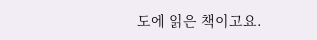도에 읽은 책이고요.